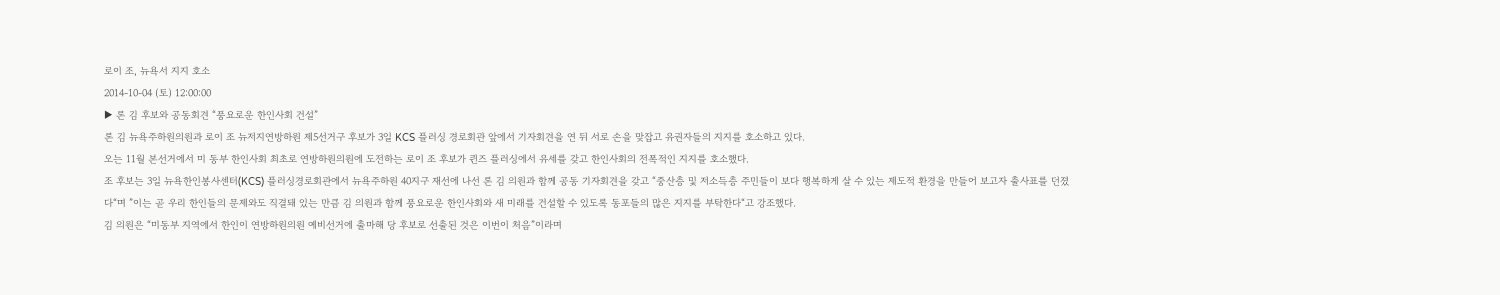로이 조, 뉴욕서 지지 호소
2014-10-04 (토) 12:00:00
▶ 론 김 후보와 공동회견 “풍요로운 한인사회 건설”
론 김 뉴욕주하원의원과 로이 조 뉴저지연방하원 제5선거구 후보가 3일 KCS 플러싱 경로회관 앞에서 기자회견을 연 뒤 서로 손을 맞잡고 유권자들의 지지를 호소하고 있다.
오는 11월 본선거에서 미 동부 한인사회 최초로 연방하원의원에 도전하는 로이 조 후보가 퀸즈 플러싱에서 유세를 갖고 한인사회의 전폭적인 지지를 호소했다.
조 후보는 3일 뉴욕한인봉사센터(KCS) 플러싱경로회관에서 뉴욕주하원 40지구 재선에 나선 론 김 의원과 함께 공동 기자회견을 갖고 “중산층 및 저소득층 주민들이 보다 행복하게 살 수 있는 제도적 환경을 만들어 보고자 출사표를 던졌다“며 ”이는 곧 우리 한인들의 문제와도 직결돼 있는 만큼 김 의원과 함께 풍요로운 한인사회와 새 미래를 건설할 수 있도록 동포들의 많은 지지를 부탁한다“고 강조했다.
김 의원은 “미동부 지역에서 한인이 연방하원의원 예비선거에 출마해 당 후보로 선출된 것은 이번이 처음”이라며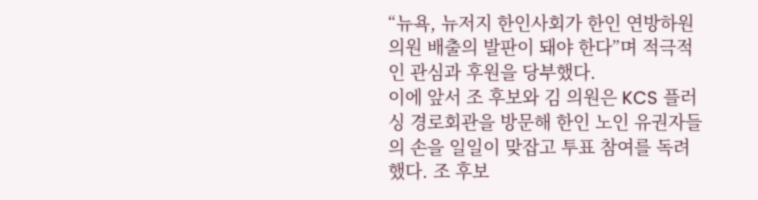“뉴욕, 뉴저지 한인사회가 한인 연방하원의원 배출의 발판이 돼야 한다”며 적극적인 관심과 후원을 당부했다.
이에 앞서 조 후보와 김 의원은 KCS 플러싱 경로회관을 방문해 한인 노인 유권자들의 손을 일일이 맞잡고 투표 참여를 독려했다. 조 후보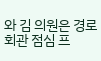와 김 의원은 경로회관 점심 프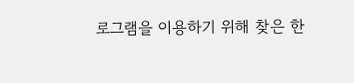로그램을 이용하기 위해 찾은 한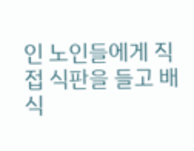인 노인들에게 직접 식판을 들고 배식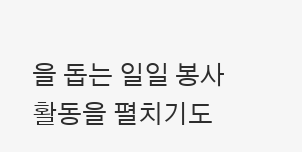을 돕는 일일 봉사활동을 펼치기도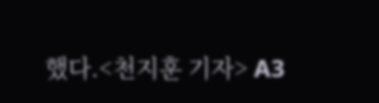했다.<천지훈 기자> A3